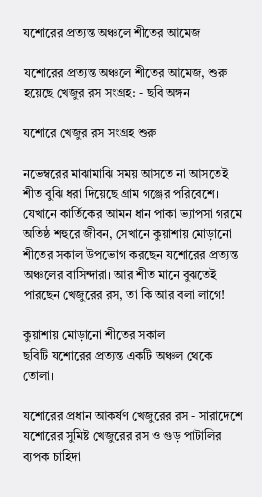যশোরের প্রত্যন্ত অঞ্চলে শীতের আমেজ

যশোরের প্রত্যন্ত অঞ্চলে শীতের আমেজ, শুরু হয়েছে খেজুর রস সংগ্রহ: - ছবি অঙ্গন

যশোরে খেজুর রস সংগ্রহ শুরু

নভেম্বরের মাঝামাঝি সময় আসতে না আসতেই শীত বুঝি ধরা দিয়েছে গ্রাম গঞ্জের পরিবেশে। যেখানে কার্তিকের আমন ধান পাকা ভ্যাপসা গরমে অতিষ্ঠ শহুরে জীবন, সেখানে কুয়াশায় মোড়ানো শীতের সকাল উপভোগ করছেন যশোরের প্রত্যন্ত অঞ্চলের বাসিন্দারা। আর শীত মানে বুঝতেই পারছেন খেজুরের রস, তা কি আর বলা লাগে!

কুয়াশায় মোড়ানো শীতের সকাল
ছবিটি যশোরের প্রত্যন্ত একটি অঞ্চল থেকে তোলা।

যশোরের প্রধান আকর্ষণ খেজুরের রস - সারাদেশে যশোরের সুমিষ্ট খেজুরের রস ও গুড় পাটালির ব্যপক চাহিদা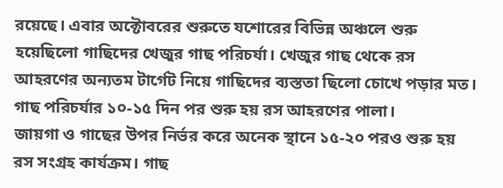রয়েছে। এবার অক্টোবরের শুরুতে যশোরের বিভিন্ন অঞ্চলে শুরু হয়েছিলো গাছিদের খেজুর গাছ পরিচর্যা। খেজুর গাছ থেকে রস আহরণের অন্যতম টার্গেট নিয়ে গাছিদের ব্যস্ততা ছিলো চোখে পড়ার মত। গাছ পরিচর্যার ১০-১৫ দিন পর শুরু হয় রস আহরণের পালা।
জায়গা ও গাছের উপর নির্ভর করে অনেক স্থানে ১৫-২০ পরও শুরু হয় রস সংগ্রহ কার্যক্রম। গাছ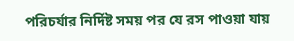পরিচর্যার নির্দিষ্ট সময় পর যে রস পাওয়া যায়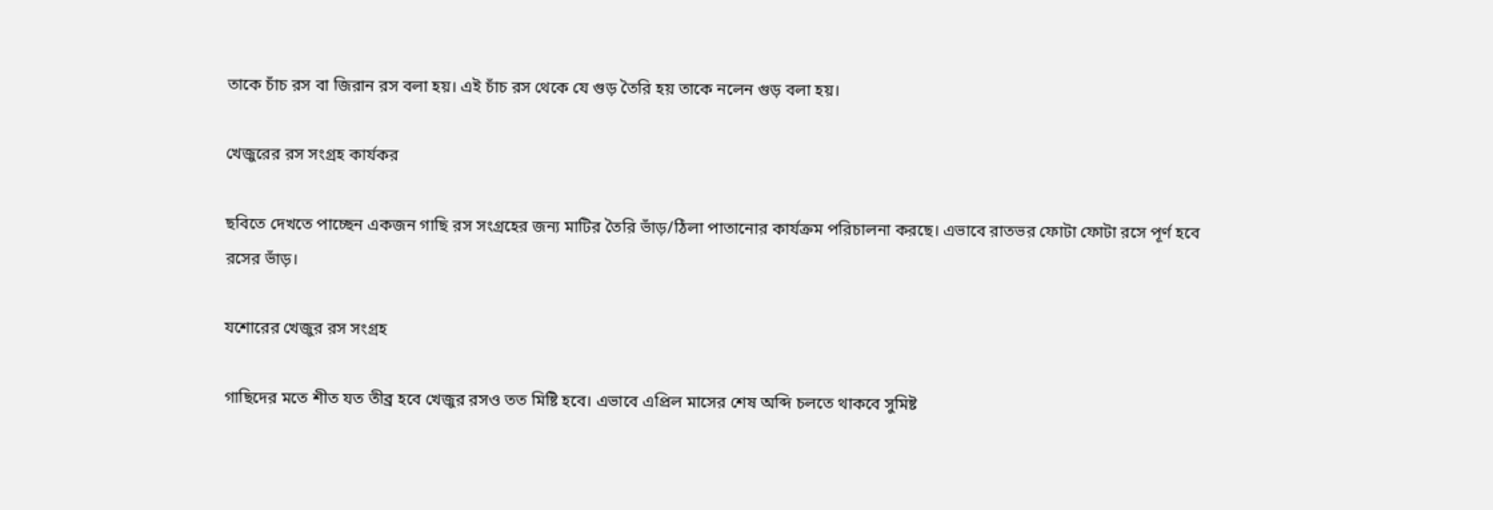তাকে চাঁচ রস বা জিরান রস বলা হয়। এই চাঁচ রস থেকে যে গুড় তৈরি হয় তাকে নলেন গুড় বলা হয়।

খেজুরের রস সংগ্রহ কার্যকর

ছবিতে দেখতে পাচ্ছেন একজন গাছি রস সংগ্রহের জন্য মাটির তৈরি ভাঁড়/ঠিলা পাতানোর কার্যক্রম পরিচালনা করছে। এভাবে রাতভর ফোটা ফোটা রসে পূর্ণ হবে রসের ভাঁড়।

যশোরের খেজুর রস সংগ্রহ

গাছিদের মতে শীত যত তীব্র হবে খেজুর রসও তত মিষ্টি হবে। এভাবে এপ্রিল মাসের শেষ অব্দি চলতে থাকবে সুমিষ্ট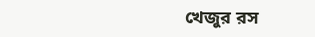খেজুর রস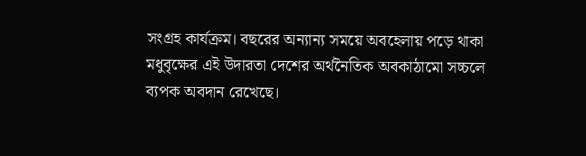সংগ্রহ কার্যক্রম। বছরের অন্যান্য সময়ে অবহেলায় পড়ে থাকা মধুবৃক্ষের এই উদারতা দেশের অর্থনৈতিক অবকাঠামো সচ্চলে ব্যপক অবদান রেখেছে।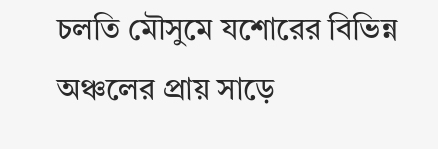চলতি মৌসুমে যশোরের বিভিন্ন অঞ্চলের প্রায় সাড়ে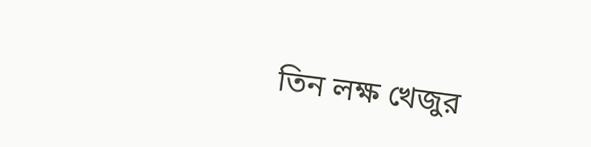তিন লক্ষ খেজুর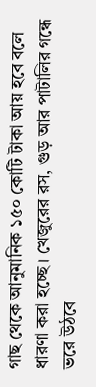গাছ থেকে আনুমানিক ১৫০ কোটি টাকা আয় হবে বলে ধারণা করা হচ্ছে। খেজুরের রস, গুড় আর পাটালির গন্ধে ভরে উঠবে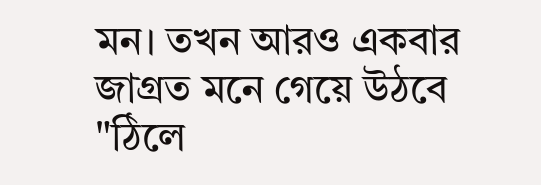মন। তখন আরও একবার জাগ্রত মনে গেয়ে উঠবে "ঠিলে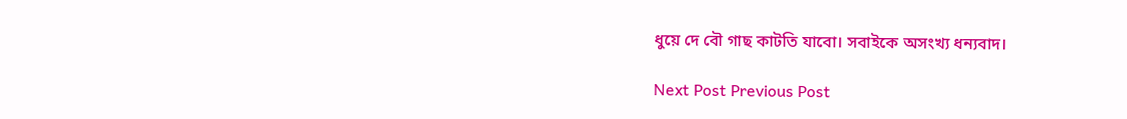ধুয়ে দে বৌ গাছ কাটতি যাবো। সবাইকে অসংখ্য ধন্যবাদ।

Next Post Previous Post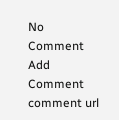No Comment
Add Comment
comment url